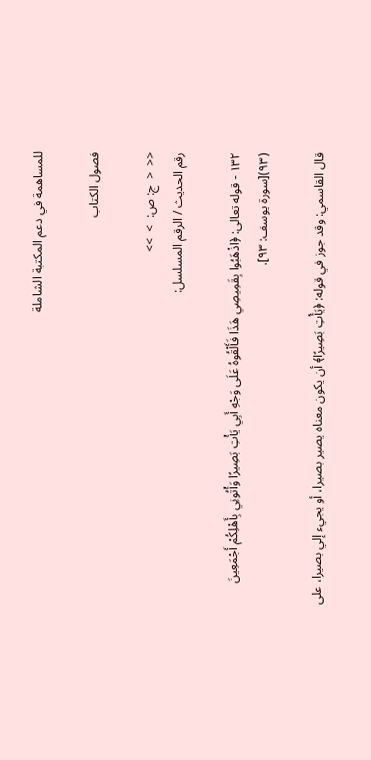للمساهمة في دعم المكتبة الشاملة

فصول الكتاب

<<  <  ج: ص:  >  >>
رقم الحديث / الرقم المسلسل:

١٣٢ - قوله تعالى: ﴿اذْهَبُوا بِقَمِيصِي هَذَا فَأَلْقُوهُ عَلَى وَجْهِ أَبِي يَأْتِ بَصِيرًا وَأْتُونِي بِأَهْلِكُمْ أَجْمَعِينَ (٩٣)[سورة يوسف: ٩٣].

قال القاسمي: وقد جوز في قوله: ﴿يَأْتِ بَصِيرًا﴾ أن يكون معناه يصير بصيرا، أو يجيء إلي بصيرا، على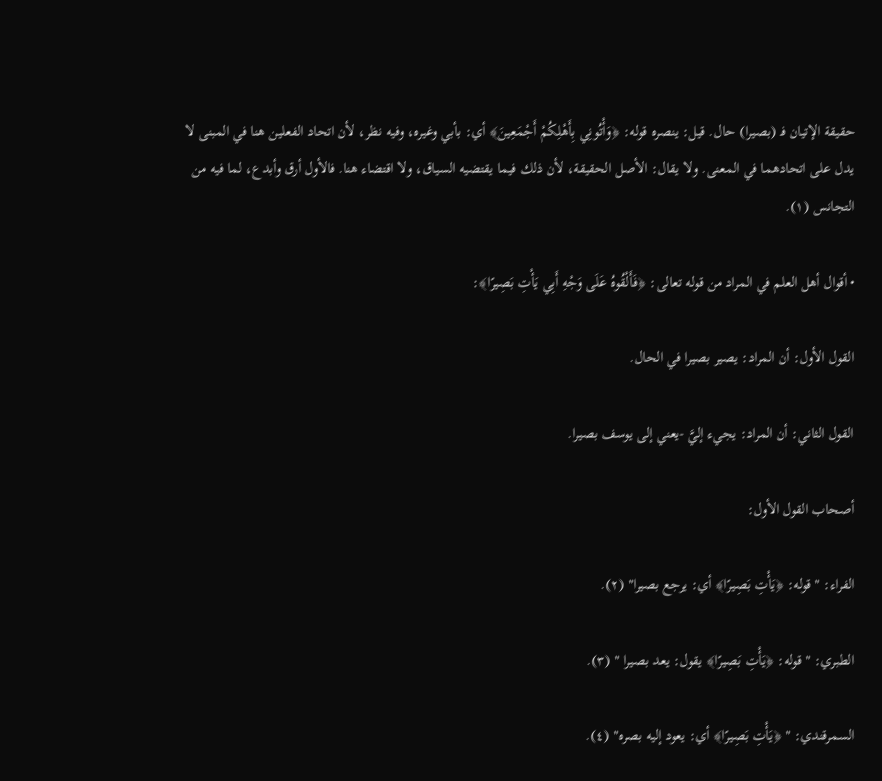حقيقة الإتيان فـ (بصيرا) حال. قيل: ينصره قوله: ﴿وَأْتُونِي بِأَهْلِكُمْ أَجْمَعِينَ﴾ أي: بأبي وغيره، وفيه نظر، لأن اتحاد الفعلين هنا في المبنى لا يدل على اتحادهما في المعنى. ولا يقال: الأصل الحقيقة، لأن ذلك فيما يقتضيه السياق، ولا اقتضاء هنا. فالأول أرق وأبدع، لما فيه من التجانس (١).

• أقوال أهل العلم في المراد من قوله تعالى: ﴿فَأَلْقُوهُ عَلَى وَجْهِ أَبِي يَأْتِ بَصِيرًا﴾:

القول الأول: أن المراد: يصير بصيرا في الحال.

القول الثاني: أن المراد: يجيء إليَّ -يعني إلى يوسف بصيرا.

أصحاب القول الأول:

الفراء: " قوله: ﴿يَأْتِ بَصِيرًا﴾ أي: يرجع بصيرا" (٢).

الطبري: " قوله: ﴿يَأْتِ بَصِيرًا﴾ يقول: يعد بصيرا " (٣).

السمرقندي: " ﴿يَأْتِ بَصِيرًا﴾ أي: يعود إليه بصره" (٤).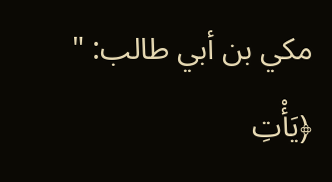مكي بن أبي طالب: " ﴿يَأْتِ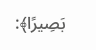بَصِيرًا﴾: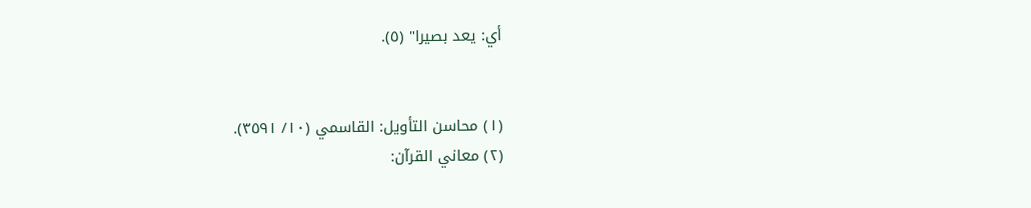أي: يعد بصيرا" (٥).


(١) محاسن التأويل: القاسمي (١٠/ ٣٥٩١).
(٢) معاني القرآن: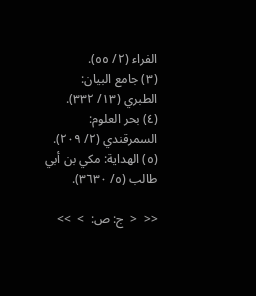الفراء (٢/ ٥٥).
(٣) جامع البيان: الطبري (١٣/ ٣٣٢).
(٤) بحر العلوم: السمرقندي (٢/ ٢٠٩).
(٥) الهداية: مكي بن أبي طالب (٥/ ٣٦٣٠).

<<  <  ج: ص:  >  >>